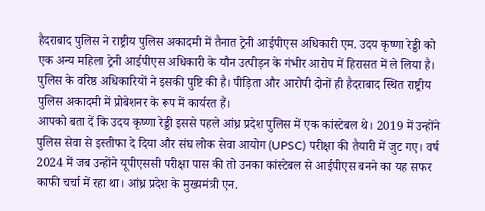हैदराबाद पुलिस ने राष्ट्रीय पुलिस अकादमी में तैनात ट्रेनी आईपीएस अधिकारी एम. उदय कृष्णा रेड्डी को एक अन्य महिला ट्रेनी आईपीएस अधिकारी के यौन उत्पीड़न के गंभीर आरोप में हिरासत में ले लिया है। पुलिस के वरिष्ठ अधिकारियों ने इसकी पुष्टि की है। पीड़िता और आरोपी दोनों ही हैदराबाद स्थित राष्ट्रीय पुलिस अकादमी में प्रोबेशनर के रूप में कार्यरत हैं।
आपको बता दें कि उदय कृष्णा रेड्डी इससे पहले आंध्र प्रदेश पुलिस में एक कांस्टेबल थे। 2019 में उन्होंने पुलिस सेवा से इस्तीफा दे दिया और संघ लोक सेवा आयोग (UPSC) परीक्षा की तैयारी में जुट गए। वर्ष 2024 में जब उन्होंने यूपीएससी परीक्षा पास की तो उनका कांस्टेबल से आईपीएस बनने का यह सफर काफी चर्चा में रहा था। आंध्र प्रदेश के मुख्यमंत्री एन.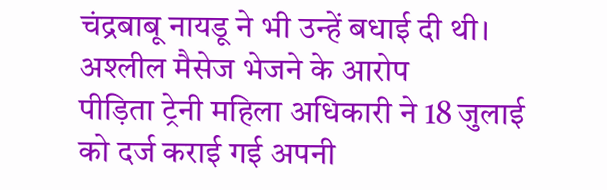चंद्रबाबू नायडू ने भी उन्हें बधाई दी थी।
अश्लील मैसेज भेजने के आरोप
पीड़िता ट्रेनी महिला अधिकारी ने 18 जुलाई को दर्ज कराई गई अपनी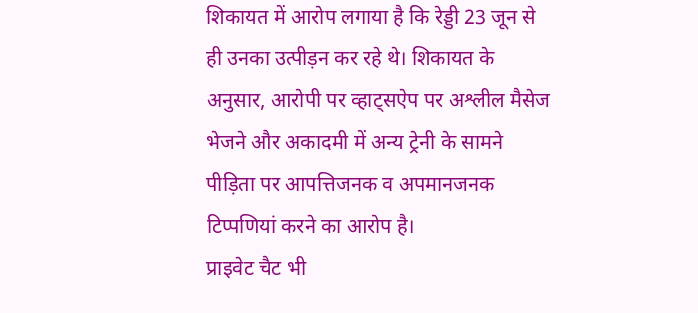शिकायत में आरोप लगाया है कि रेड्डी 23 जून से ही उनका उत्पीड़न कर रहे थे। शिकायत के अनुसार, आरोपी पर व्हाट्सऐप पर अश्लील मैसेज भेजने और अकादमी में अन्य ट्रेनी के सामने पीड़िता पर आपत्तिजनक व अपमानजनक टिप्पणियां करने का आरोप है।
प्राइवेट चैट भी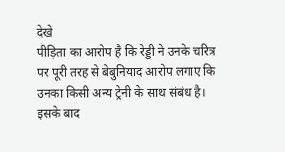देखे
पीड़िता का आरोप है कि रेड्डी ने उनके चरित्र पर पूरी तरह से बेबुनियाद आरोप लगाए कि उनका किसी अन्य ट्रेनी के साथ संबंध है। इसके बाद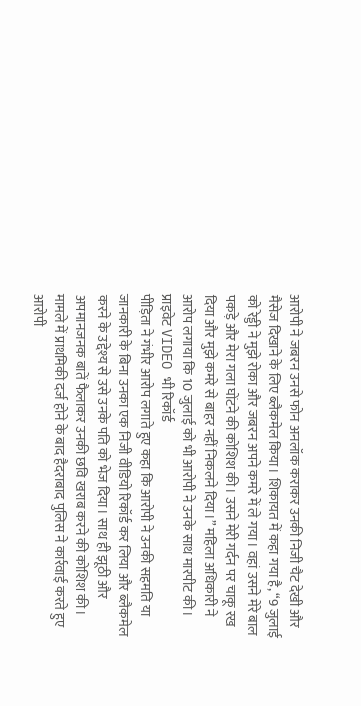आरोपी ने जबरन उनसे फोन अनलॉक कराकर उनकी निजी चैट देखी और मैसेज दिखाने के लिए ब्लैकमेल किया। शिकायत में कहा गया है, “9 जुलाई को रेड्डी ने मुझे रोका और जबरन अपने कमरे में ले गया। वहां उसने मेरे बाल पकड़े और मेरा गला घोंटने की कोशिश की। उसने मेरी गर्दन पर चाकू रख दिया और मुझे कमरे से बाहर नहीं निकलने दिया।” महिला अधिकारी ने आरोप लगाया कि 10 जुलाई को भी आरोपी ने उनके साथ मारपीट की।
प्राइवेट VIDEO भी रिकॉर्ड
पीड़िता ने गंभीर आरोप लगाते हुए कहा कि आरोपी ने उनकी सहमति या जानकारी के बिना उनका एक निजी वीडियो रिकॉर्ड कर लिया और ब्लैकमेल करने के उद्देश्य से उसे उनके पति को भेज दिया। साथ ही झूठी और अपमानजनक बातें फैलाकर उनकी छवि खराब करने की कोशिश की।
मामले में प्राथमिकी दर्ज होने के बाद हैदराबाद पुलिस ने कार्रवाई करते हुए आरोपी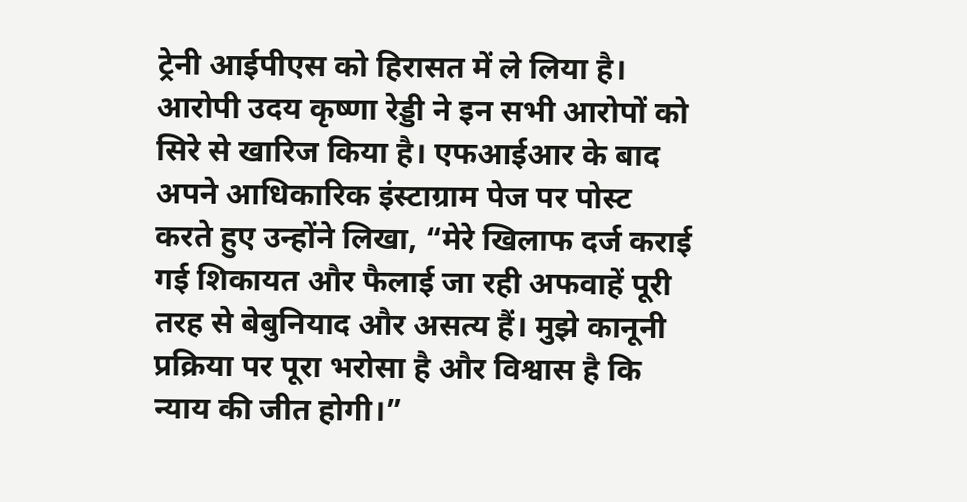ट्रेनी आईपीएस को हिरासत में ले लिया है। आरोपी उदय कृष्णा रेड्डी ने इन सभी आरोपों को सिरे से खारिज किया है। एफआईआर के बाद अपने आधिकारिक इंस्टाग्राम पेज पर पोस्ट करते हुए उन्होंने लिखा, “मेरे खिलाफ दर्ज कराई गई शिकायत और फैलाई जा रही अफवाहें पूरी तरह से बेबुनियाद और असत्य हैं। मुझे कानूनी प्रक्रिया पर पूरा भरोसा है और विश्वास है कि न्याय की जीत होगी।”